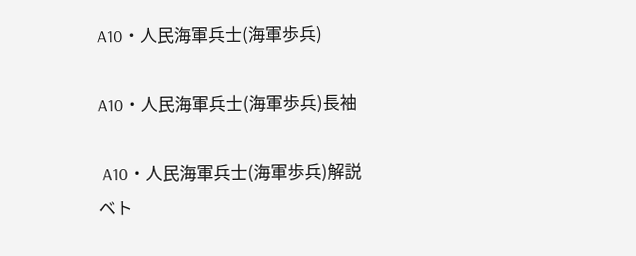A10・人民海軍兵士(海軍歩兵)

A10・人民海軍兵士(海軍歩兵)長袖

 A10・人民海軍兵士(海軍歩兵)解説
ベト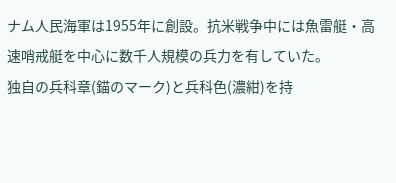ナム人民海軍は1955年に創設。抗米戦争中には魚雷艇・高速哨戒艇を中心に数千人規模の兵力を有していた。
独自の兵科章(錨のマーク)と兵科色(濃紺)を持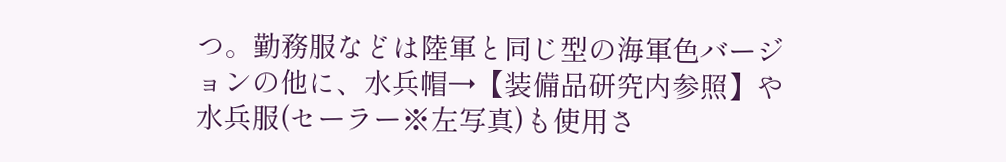つ。勤務服などは陸軍と同じ型の海軍色バージョンの他に、水兵帽→【装備品研究内参照】や水兵服(セーラー※左写真)も使用さ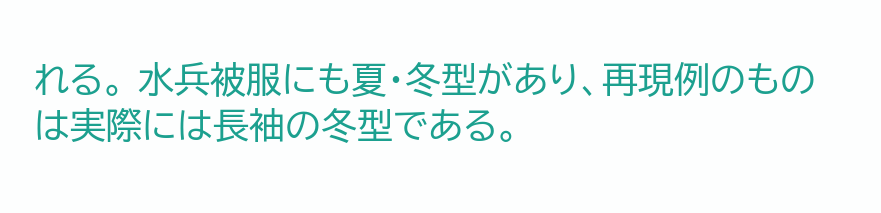れる。 水兵被服にも夏・冬型があり、再現例のものは実際には長袖の冬型である。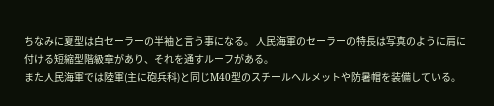ちなみに夏型は白セーラーの半袖と言う事になる。 人民海軍のセーラーの特長は写真のように肩に付ける短縮型階級章があり、それを通すルーフがある。
また人民海軍では陸軍(主に砲兵科)と同じM40型のスチールヘルメットや防暑帽を装備している。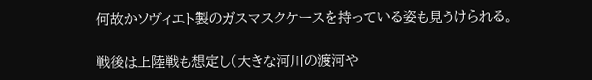何故かソヴィエト製のガスマスクケースを持っている姿も見うけられる。

戦後は上陸戦も想定し(大きな河川の渡河や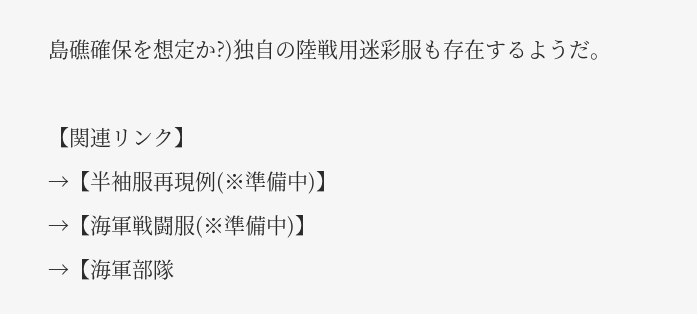島礁確保を想定か?)独自の陸戦用迷彩服も存在するようだ。

【関連リンク】
→【半袖服再現例(※準備中)】
→【海軍戦闘服(※準備中)】
→【海軍部隊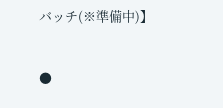バッチ(※準備中)】


●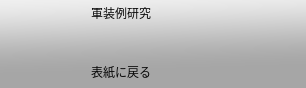軍装例研究


表紙に戻る